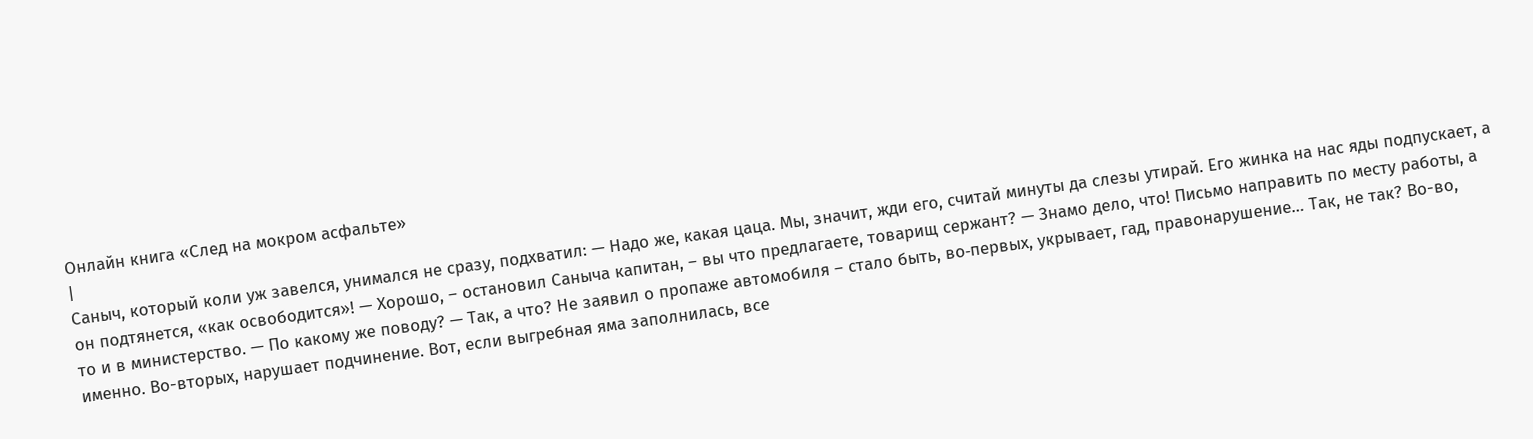Онлайн книга «След на мокром асфальте»
|
Саныч, который коли уж завелся, унимался не сразу, подхватил: — Надо же, какая цаца. Мы, значит, жди его, считай минуты да слезы утирай. Его жинка на нас яды подпускает, а он подтянется, «как освободится»! — Хорошо, – остановил Саныча капитан, – вы что предлагаете, товарищ сержант? — Знамо дело, что! Письмо направить по месту работы, а то и в министерство. — По какому же поводу? — Так, а что? Не заявил о пропаже автомобиля – стало быть, во‐первых, укрывает, гад, правонарушение… Так, не так? Во-во, именно. Во-вторых, нарушает подчинение. Вот, если выгребная яма заполнилась, все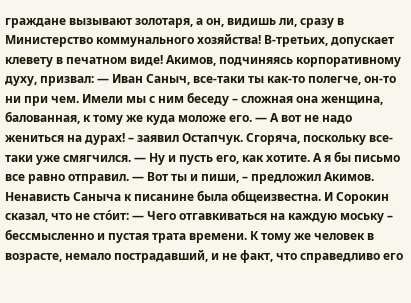граждане вызывают золотаря, а он, видишь ли, сразу в Министерство коммунального хозяйства! В‐третьих, допускает клевету в печатном виде! Акимов, подчиняясь корпоративному духу, призвал: — Иван Саныч, все-таки ты как-то полегче, он-то ни при чем. Имели мы с ним беседу – сложная она женщина, балованная, к тому же куда моложе его. — А вот не надо жениться на дурах! – заявил Остапчук. Сгоряча, поскольку все-таки уже смягчился. — Ну и пусть его, как хотите. А я бы письмо все равно отправил. — Вот ты и пиши, – предложил Акимов. Ненависть Саныча к писанине была общеизвестна. И Сорокин сказал, что не сто́ит: — Чего отгавкиваться на каждую моську – бессмысленно и пустая трата времени. К тому же человек в возрасте, немало пострадавший, и не факт, что справедливо его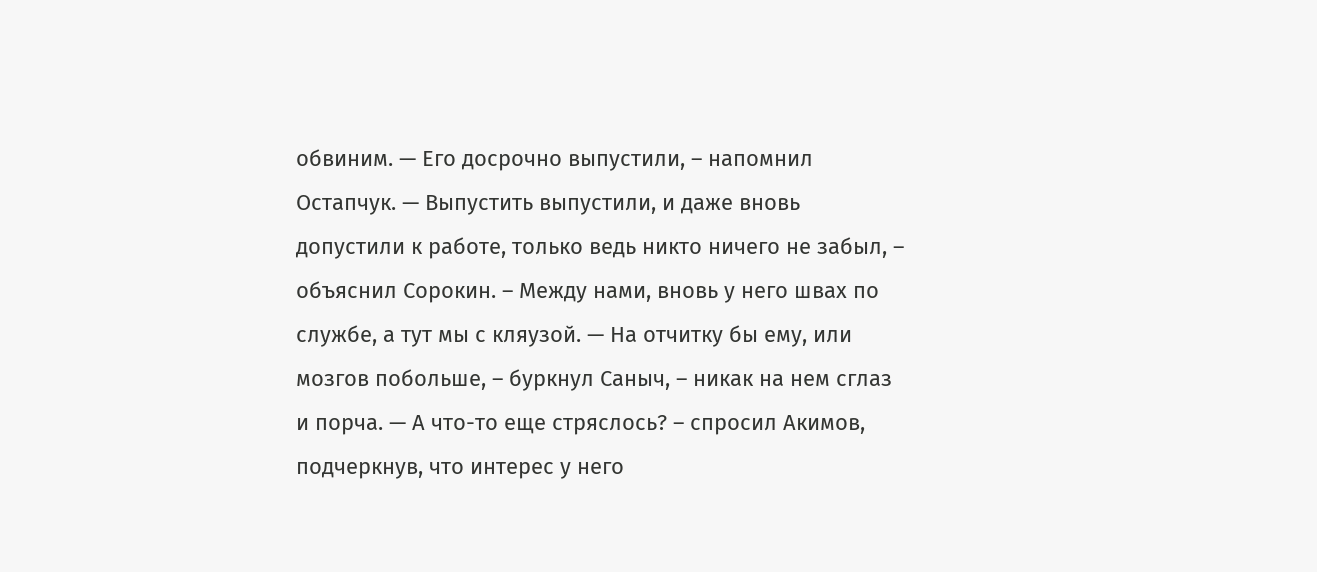обвиним. — Его досрочно выпустили, – напомнил Остапчук. — Выпустить выпустили, и даже вновь допустили к работе, только ведь никто ничего не забыл, – объяснил Сорокин. – Между нами, вновь у него швах по службе, а тут мы с кляузой. — На отчитку бы ему, или мозгов побольше, – буркнул Саныч, – никак на нем сглаз и порча. — А что-то еще стряслось? – спросил Акимов, подчеркнув, что интерес у него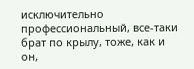исключительно профессиональный, все-таки брат по крылу, тоже, как и он,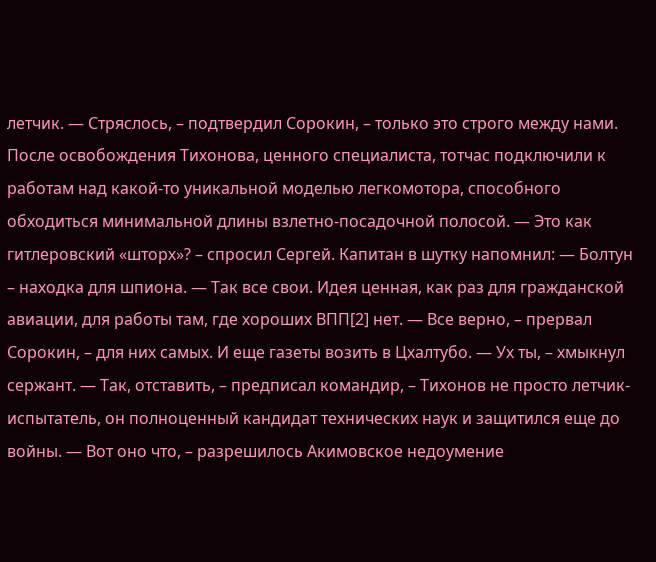летчик. — Стряслось, – подтвердил Сорокин, – только это строго между нами. После освобождения Тихонова, ценного специалиста, тотчас подключили к работам над какой-то уникальной моделью легкомотора, способного обходиться минимальной длины взлетно-посадочной полосой. — Это как гитлеровский «шторх»? – спросил Сергей. Капитан в шутку напомнил: — Болтун – находка для шпиона. — Так все свои. Идея ценная, как раз для гражданской авиации, для работы там, где хороших ВПП[2] нет. — Все верно, – прервал Сорокин, – для них самых. И еще газеты возить в Цхалтубо. — Ух ты, – хмыкнул сержант. — Так, отставить, – предписал командир, – Тихонов не просто летчик-испытатель, он полноценный кандидат технических наук и защитился еще до войны. — Вот оно что, – разрешилось Акимовское недоумение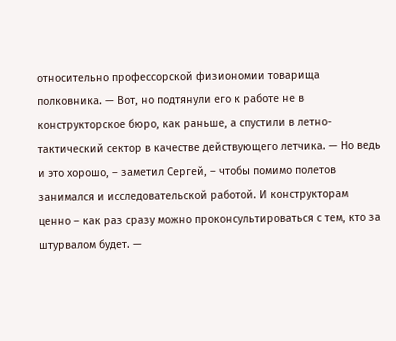относительно профессорской физиономии товарища полковника. — Вот, но подтянули его к работе не в конструкторское бюро, как раньше, а спустили в летно-тактический сектор в качестве действующего летчика. — Но ведь и это хорошо, – заметил Сергей, – чтобы помимо полетов занимался и исследовательской работой. И конструкторам ценно – как раз сразу можно проконсультироваться с тем, кто за штурвалом будет. —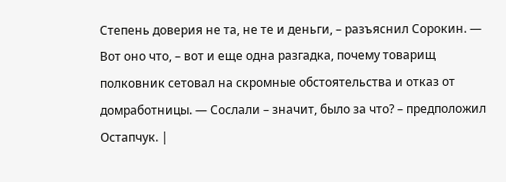Степень доверия не та, не те и деньги, – разъяснил Сорокин. — Вот оно что, – вот и еще одна разгадка, почему товарищ полковник сетовал на скромные обстоятельства и отказ от домработницы. — Сослали – значит, было за что? – предположил Остапчук. |